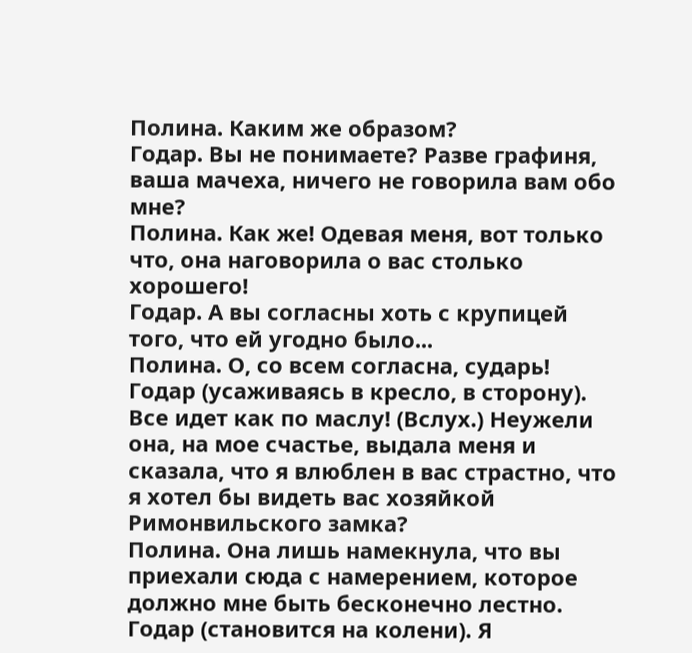Полина. Каким же образом?
Годар. Вы не понимаете? Разве графиня, ваша мачеха, ничего не говорила вам обо мне?
Полина. Как же! Одевая меня, вот только что, она наговорила о вас столько хорошего!
Годар. А вы согласны хоть с крупицей того, что ей угодно было...
Полина. О, со всем согласна, сударь!
Годар (усаживаясь в кресло, в сторону). Все идет как по маслу! (Вслух.) Неужели она, на мое счастье, выдала меня и сказала, что я влюблен в вас страстно, что я хотел бы видеть вас хозяйкой Римонвильского замка?
Полина. Она лишь намекнула, что вы приехали сюда с намерением, которое должно мне быть бесконечно лестно.
Годар (становится на колени). Я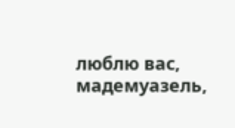люблю вас, мадемуазель,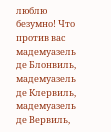люблю безумно! Что против вас мадемуазель де Блонвиль, мадемуазель де Клервиль, мадемуазель де Вервиль,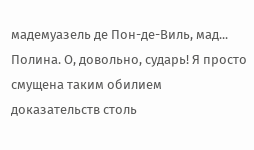мадемуазель де Пон-де-Виль, мад...
Полина. О, довольно, сударь! Я просто смущена таким обилием доказательств столь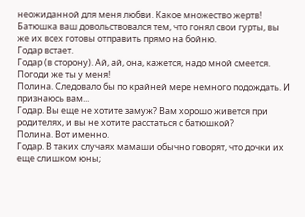неожиданной для меня любви. Какое множество жертв! Батюшка ваш довольствовался тем, что гонял свои гурты, вы же их всех готовы отправить прямо на бойню.
Годар встает.
Годар (в сторону). Ай, ай, она, кажется, надо мной смеется. Погоди же ты у меня!
Полина. Следовало бы по крайней мере немного подождать. И признаюсь вам...
Годар. Вы еще не хотите замуж? Вам хорошо живется при родителях, и вы не хотите расстаться с батюшкой?
Полина. Вот именно.
Годар. В таких случаях мамаши обычно говорят, что дочки их еще слишком юны;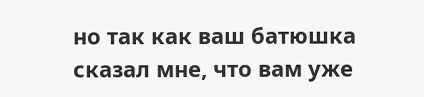но так как ваш батюшка сказал мне, что вам уже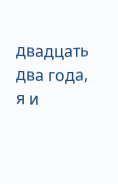двадцать два года, я и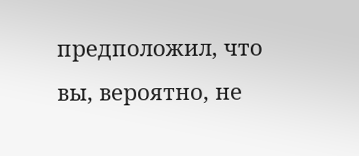предположил, что вы, вероятно, не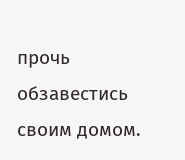прочь обзавестись своим домом.